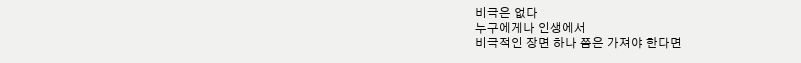비극은 없다
누구에게나 인생에서
비극적인 장면 하나 쯤은 가져야 한다면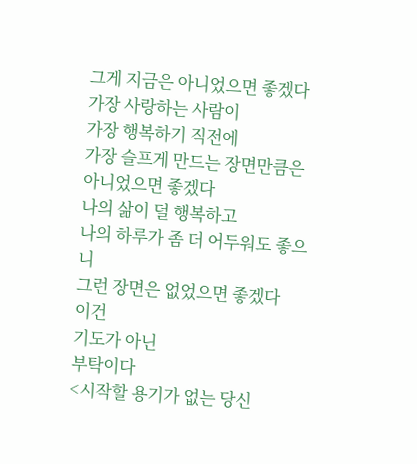그게 지금은 아니었으면 좋겠다
가장 사랑하는 사람이
가장 행복하기 직전에
가장 슬프게 만드는 장면만큼은
아니었으면 좋겠다
나의 삶이 덜 행복하고
나의 하루가 좀 더 어두워도 좋으니
그런 장면은 없었으면 좋겠다
이건
기도가 아닌
부탁이다
<시작할 용기가 없는 당신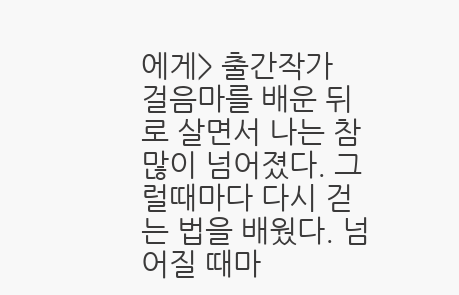에게> 출간작가
걸음마를 배운 뒤로 살면서 나는 참 많이 넘어졌다. 그럴때마다 다시 걷는 법을 배웠다. 넘어질 때마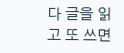다 글을 읽고 또 쓰면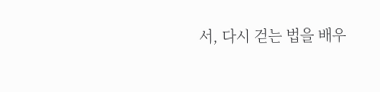서, 다시 걷는 법을 배우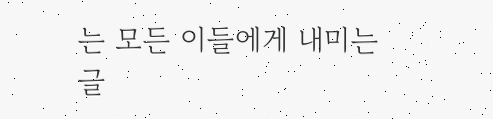는 모든 이들에게 내미는 글